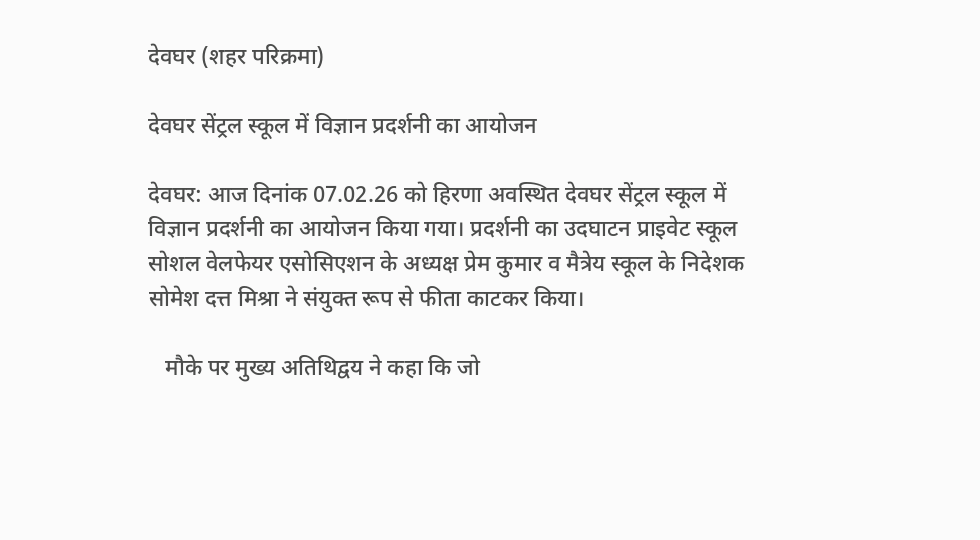देवघर (शहर परिक्रमा)

देवघर सेंट्रल स्कूल में विज्ञान प्रदर्शनी का आयोजन

देवघर: आज दिनांक 07.02.26 को हिरणा अवस्थित देवघर सेंट्रल स्कूल में विज्ञान प्रदर्शनी का आयोजन किया गया। प्रदर्शनी का उदघाटन प्राइवेट स्कूल सोशल वेलफेयर एसोसिएशन के अध्यक्ष प्रेम कुमार व मैत्रेय स्कूल के निदेशक सोमेश दत्त मिश्रा ने संयुक्त रूप से फीता काटकर किया।

   मौके पर मुख्य अतिथिद्वय ने कहा कि जो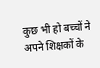कुछ भी हो बच्चों ने अपने शिक्षकों के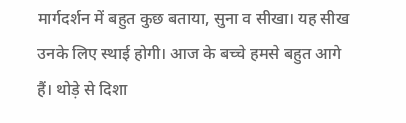मार्गदर्शन में बहुत कुछ बताया, सुना व सीखा। यह सीख उनके लिए स्थाई होगी। आज के बच्चे हमसे बहुत आगे हैं। थोड़े से दिशा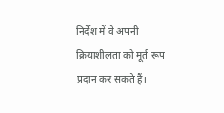निर्देश में वे अपनी क्रियाशीलता को मूर्त रूप प्रदान कर सकते हैं।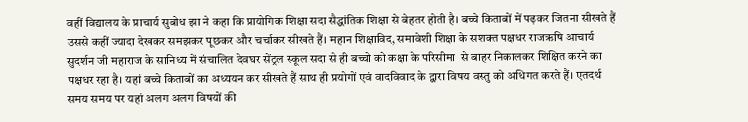वहीं विद्यालय के प्राचार्य सुबोध झा ने कहा कि प्रायोगिक शिक्षा सदा सैद्धांतिक शिक्षा से बेहतर होती है। बच्चे किताबों में पढ़कर जितना सीखते हैं उससे कहीं ज्यादा देखकर समझकर पूछकर और चर्चाकर सीखते हैं। महान शिक्षाविद, समावेशी शिक्षा के सशक्त पक्षधर राजऋषि आचार्य सुदर्शन जी महाराज के सानिध्य में संचालित देवघर सेंट्रल स्कूल सदा से ही बच्चो को कक्षा के परिसीमा  से बाहर निकालकर शिक्षित करने का पक्षधर रहा है। यहां बच्चे किताबों का अध्ययन कर सीखते हैं साथ ही प्रयोगों एवं वादविवाद के द्वारा विषय वस्तु को अधिगत करते हैं। एतदर्थ समय समय पर यहां अलग अलग विषयों की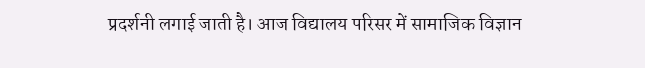प्रदर्शनी लगाई जाती है। आज विद्यालय परिसर में सामाजिक विज्ञान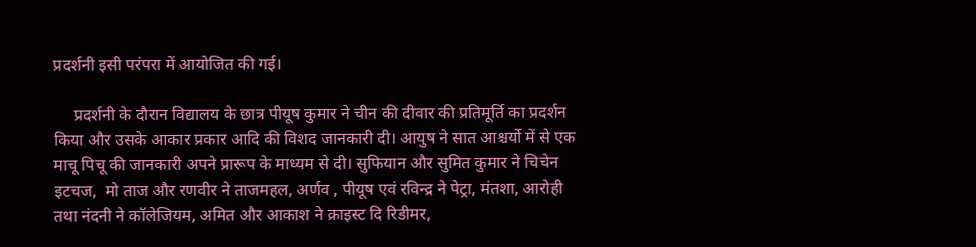प्रदर्शनी इसी परंपरा में आयोजित की गई।

     प्रदर्शनी के दौरान विद्यालय के छात्र पीयूष कुमार ने चीन की दीवार की प्रतिमूर्ति का प्रदर्शन किया और उसके आकार प्रकार आदि की विशद जानकारी दी। आयुष ने सात आश्चर्यो में से एक माचू पिचू की जानकारी अपने प्रारूप के माध्यम से दी। सुफियान और सुमित कुमार ने चिचेन इटचज,  मो ताज और रणवीर ने ताजमहल, अर्णव , पीयूष एवं रविन्द्र ने पेट्रा, मंतशा, आरोही तथा नंदनी ने कॉलेजियम, अमित और आकाश ने क्राइस्ट दि रिडीमर,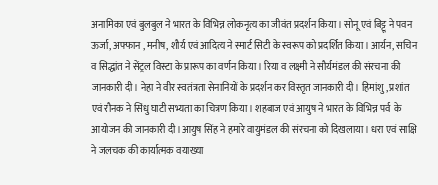अनामिका एवं बुलबुल ने भारत के विभिन्न लोकनृत्य का जीवंत प्रदर्शन किया। सोनू एवं बिट्टू ने पवन ऊर्जा, अफ्फान , मनीष, शौर्य एवं आदित्य ने स्मार्ट सिटी के स्वरूप को प्रदर्शित किया। आर्यन, सचिन व सिद्धांत ने सेंट्रल विस्टा के प्रारूप का वर्णन किया। रिया व लक्ष्मी ने सौर्यमंडल की संरचना की जानकारी दी। नेहा ने वीर स्वतंत्रता सेनानियों के प्रदर्शन कर विस्तृत जानकारी दी। हिमांशु, प्रशांत एवं रौनक ने सिंधु घाटी सभ्यता का चित्रण किया। शहबाज एवं आयुष ने भारत के विभिन्न पर्व  के आयोजन की जानकारी दी।आयुष सिंह ने हमारे वायुमंडल की संरचना को दिखलाया। धरा एवं साक्षि ने जलचक की कार्यात्मक वयाख्या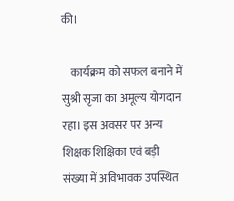की।

    कार्यक्रम को सफल बनाने में सुश्री सृजा का अमूल्य योगदान रहा। इस अवसर पर अन्य शिक्षक शिक्षिका एवं बड़ी संख्या में अविभावक उपस्थित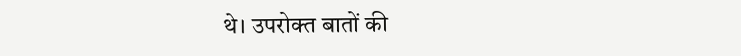थे। उपरोक्त बातों की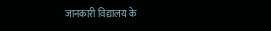जानकारी विद्यालय के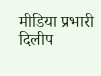मीडिया प्रभारी दिलीप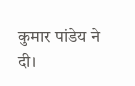कुमार पांडेय ने दी।